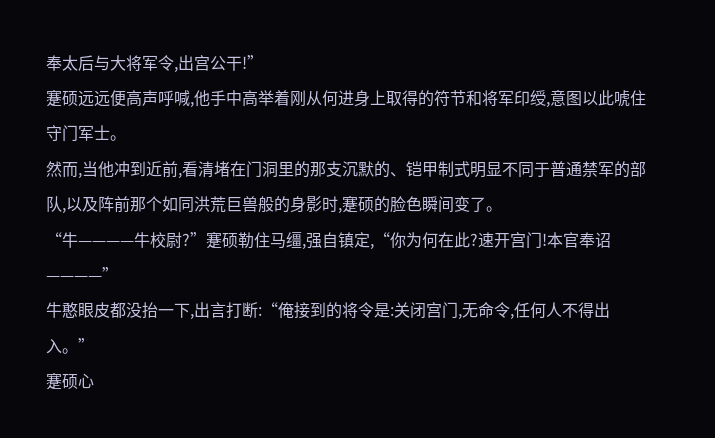奉太后与大将军令,出宫公干!”
蹇硕远远便高声呼喊,他手中高举着刚从何进身上取得的符节和将军印绶,意图以此唬住守门军士。
然而,当他冲到近前,看清堵在门洞里的那支沉默的、铠甲制式明显不同于普通禁军的部队,以及阵前那个如同洪荒巨兽般的身影时,蹇硕的脸色瞬间变了。
“牛————牛校尉?”蹇硕勒住马缰,强自镇定,“你为何在此?速开宫门!本官奉诏————”
牛憨眼皮都没抬一下,出言打断:“俺接到的将令是:关闭宫门,无命令,任何人不得出入。”
蹇硕心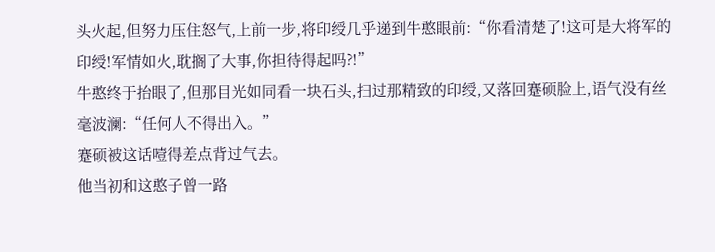头火起,但努力压住怒气,上前一步,将印绶几乎递到牛憨眼前:“你看清楚了!这可是大将军的印绶!军情如火,耽搁了大事,你担待得起吗?!”
牛憨终于抬眼了,但那目光如同看一块石头,扫过那精致的印绶,又落回蹇硕脸上,语气没有丝毫波澜:“任何人不得出入。”
蹇硕被这话噎得差点背过气去。
他当初和这憨子曾一路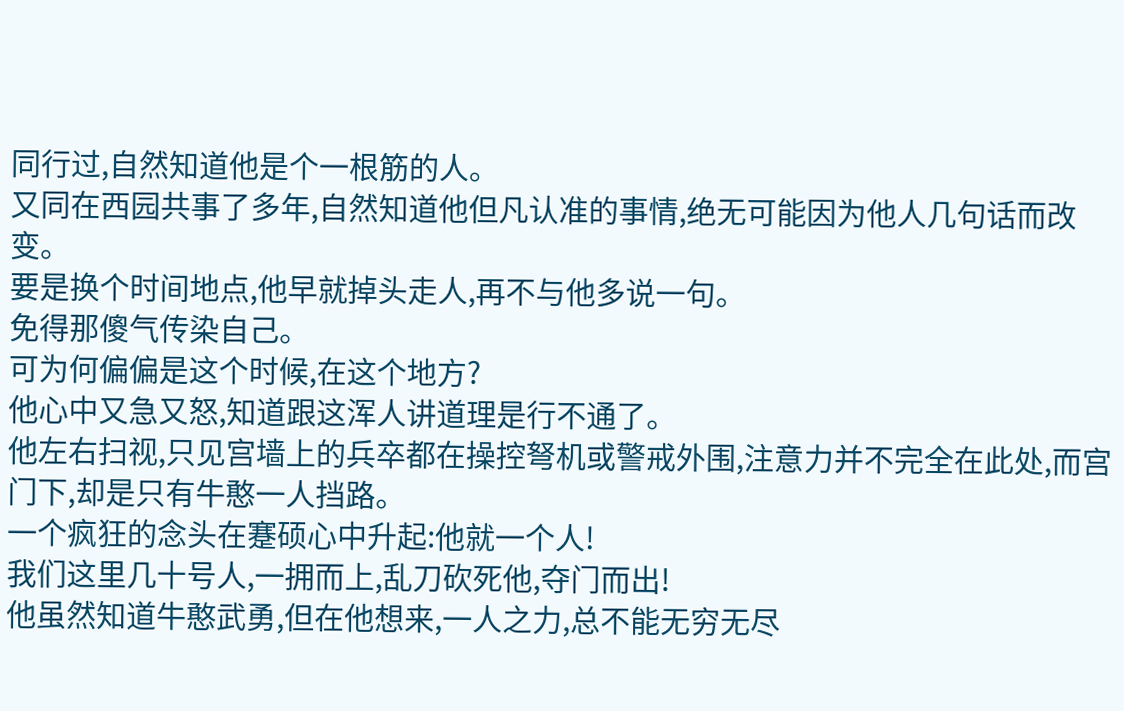同行过,自然知道他是个一根筋的人。
又同在西园共事了多年,自然知道他但凡认准的事情,绝无可能因为他人几句话而改变。
要是换个时间地点,他早就掉头走人,再不与他多说一句。
免得那傻气传染自己。
可为何偏偏是这个时候,在这个地方?
他心中又急又怒,知道跟这浑人讲道理是行不通了。
他左右扫视,只见宫墙上的兵卒都在操控弩机或警戒外围,注意力并不完全在此处,而宫门下,却是只有牛憨一人挡路。
一个疯狂的念头在蹇硕心中升起:他就一个人!
我们这里几十号人,一拥而上,乱刀砍死他,夺门而出!
他虽然知道牛憨武勇,但在他想来,一人之力,总不能无穷无尽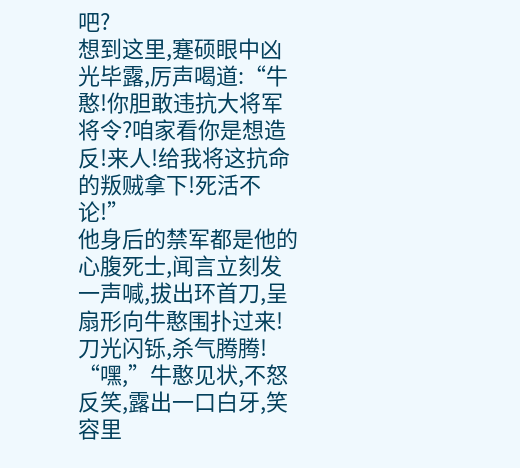吧?
想到这里,蹇硕眼中凶光毕露,厉声喝道:“牛憨!你胆敢违抗大将军将令?咱家看你是想造反!来人!给我将这抗命的叛贼拿下!死活不论!”
他身后的禁军都是他的心腹死士,闻言立刻发一声喊,拔出环首刀,呈扇形向牛憨围扑过来!
刀光闪铄,杀气腾腾!
“嘿,”牛憨见状,不怒反笑,露出一口白牙,笑容里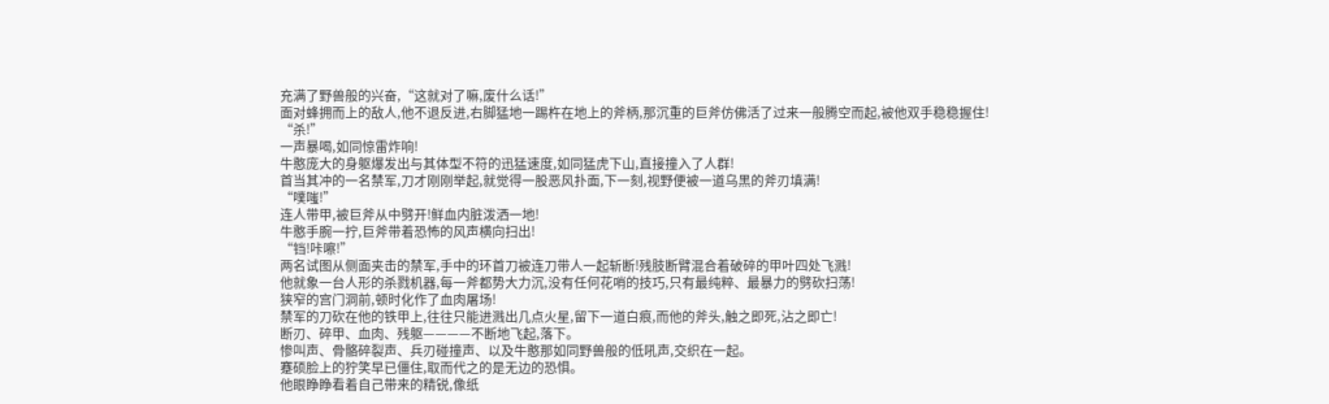充满了野兽般的兴奋,“这就对了嘛,废什么话!”
面对蜂拥而上的敌人,他不退反进,右脚猛地一踢杵在地上的斧柄,那沉重的巨斧仿佛活了过来一般腾空而起,被他双手稳稳握住!
“杀!”
一声暴喝,如同惊雷炸响!
牛憨庞大的身躯爆发出与其体型不符的迅猛速度,如同猛虎下山,直接撞入了人群!
首当其冲的一名禁军,刀才刚刚举起,就觉得一股恶风扑面,下一刻,视野便被一道乌黑的斧刃填满!
“噗嗤!”
连人带甲,被巨斧从中劈开!鲜血内脏泼洒一地!
牛憨手腕一拧,巨斧带着恐怖的风声横向扫出!
“铛!咔嚓!”
两名试图从侧面夹击的禁军,手中的环首刀被连刀带人一起斩断!残肢断臂混合着破碎的甲叶四处飞溅!
他就象一台人形的杀戮机器,每一斧都势大力沉,没有任何花哨的技巧,只有最纯粹、最暴力的劈砍扫荡!
狭窄的宫门洞前,顿时化作了血肉屠场!
禁军的刀砍在他的铁甲上,往往只能进溅出几点火星,留下一道白痕,而他的斧头,触之即死,沾之即亡!
断刃、碎甲、血肉、残躯————不断地飞起,落下。
惨叫声、骨骼碎裂声、兵刃碰撞声、以及牛憨那如同野兽般的低吼声,交织在一起。
蹇硕脸上的狞笑早已僵住,取而代之的是无边的恐惧。
他眼睁睁看着自己带来的精锐,像纸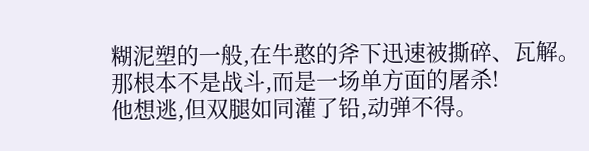糊泥塑的一般,在牛憨的斧下迅速被撕碎、瓦解。
那根本不是战斗,而是一场单方面的屠杀!
他想逃,但双腿如同灌了铅,动弹不得。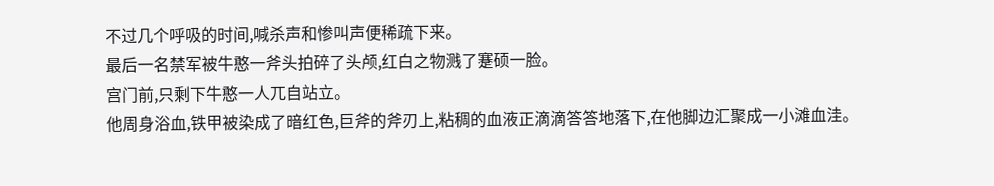不过几个呼吸的时间,喊杀声和惨叫声便稀疏下来。
最后一名禁军被牛憨一斧头拍碎了头颅,红白之物溅了蹇硕一脸。
宫门前,只剩下牛憨一人兀自站立。
他周身浴血,铁甲被染成了暗红色,巨斧的斧刃上,粘稠的血液正滴滴答答地落下,在他脚边汇聚成一小滩血洼。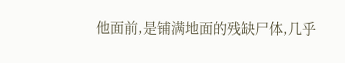他面前,是铺满地面的残缺尸体,几乎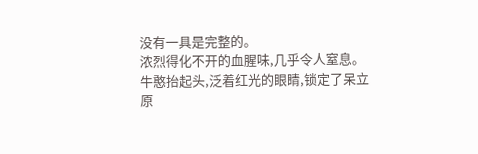没有一具是完整的。
浓烈得化不开的血腥味,几乎令人窒息。
牛憨抬起头,泛着红光的眼睛,锁定了呆立原